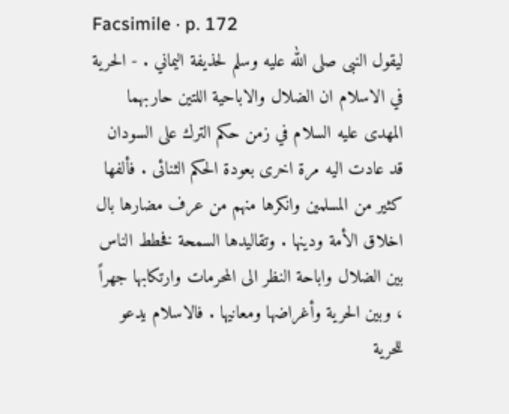Facsimile · p. 172
ليقول النبى صلى الله عليه وسلم لحذيفة اليماني . - الحرية في الاسلام ان الضلال والاباحية اللتين حاربهما المهدى عليه السلام في زمن حكم الترك على السودان قد عادت اليه مرة اخرى بعودة الحكم الثنائى . فألفها كثير من المسلمين وانكرها منهم من عرف مضارها بال اخلاق الأمة ودينها . وتقاليدها السمحة فخطط الناس بين الضلال واباحة النظر الى المحرمات وارتكابها جهراً ، وبين الحرية وأغراضها ومعانيها . فالاسلام يدعو للحرية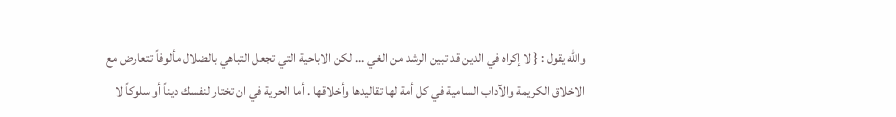والله يقول : { لا إكراه في الدين قد تبين الرشد من الغي ... لكن الاباحية التي تجعل التباهي بالضلال مألوفاً تتعارض مع الاخلاق الكريمة والآداب السامية في كل أمة لها تقاليدها وأخلاقها . أما الحرية في ان تختار لنفسك ديناً أو سلوكاً لا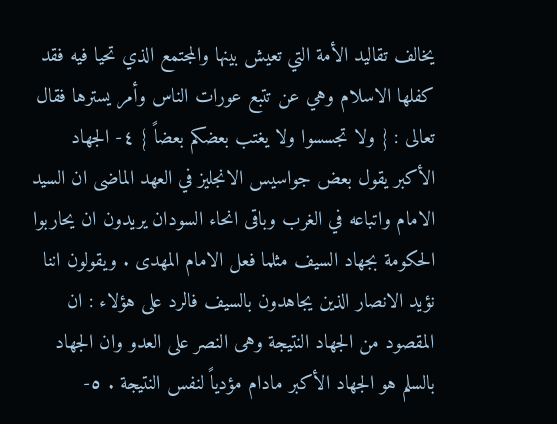يخالف تقاليد الأمة التي تعيش بينها والمجتمع الذي تحيا فيه فقد كفلها الاسلام وهي عن تتبع عورات الناس وأمر يسترها فقال تعالى : { ولا تجسسوا ولا يغتب بعضكم بعضاً } ٤- الجهاد الأكبر يقول بعض جواسيس الانجليز في العهد الماضى ان السيد الامام واتباعه في الغرب وباقى انحاء السودان يريدون ان يحاربوا الحكومة بجهاد السيف مثلما فعل الامام المهدى . ويقولون اننا نؤيد الانصار الذين يجاهدون بالسيف فالرد على هؤلاء : ان المقصود من الجهاد النتيجة وهى النصر على العدو وان الجهاد بالسلم هو الجهاد الأكبر مادام مؤدياً لنفس النتيجة . ٥-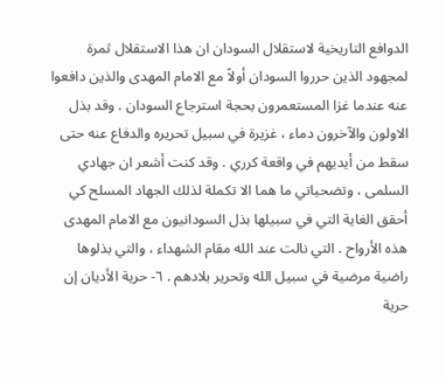الدوافع التاريخية لاستقلال السودان ان هذا الاستقلال ثمرة لمجهود الذين حرروا السودان أولاً مع الامام المهدى والذين دافعوا عنه عندما غزا المستعمرون بحجة استرجاع السودان . وقد بذل الاولون والآخرون دماء ، غزيرة في سبيل تحريره والدفاع عنه حتى سقط من أيديهم في واقعة كرري . وقد كنت أشعر ان جهادي السلمى ، وتضحياتي ما هما الا تكملة لذلك الجهاد المسلح كي أحقق الغاية التي في سبيلها بذل السودانيون مع الامام المهدى هذه الأرواح . التي نالت عند الله مقام الشهداء ، والتي بذلوها راضية مرضية في سبيل الله وتحرير بلادهم . ٦- حرية الأديان إن حرية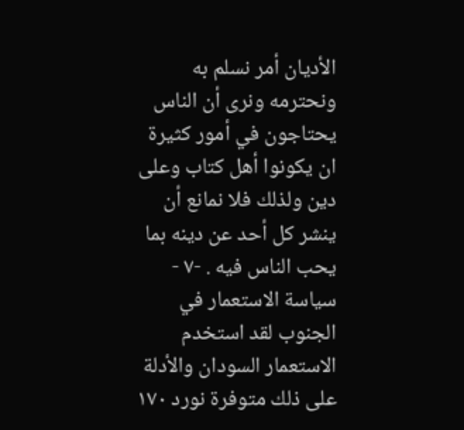الأديان أمر نسلم به ونحترمه ونرى أن الناس يحتاجون في أمور كثيرة ان يكونوا أهل كتاب وعلى دين ولذلك فلا نمانع أن ينشر كل أحد عن دينه بما يحب الناس فيه . -٧ - سياسة الاستعمار في الجنوب لقد استخدم الاستعمار السودان والأدلة على ذلك متوفرة نورد ۱۷۰